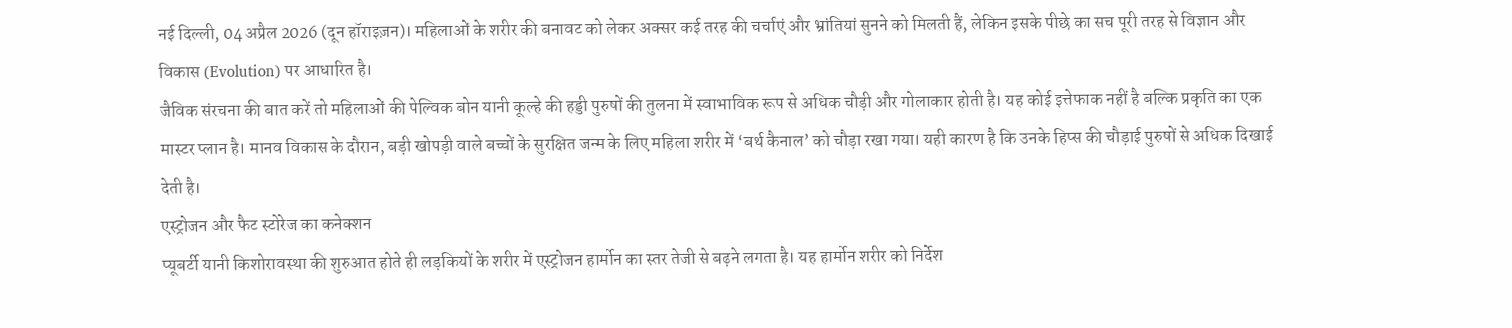नई दिल्ली, 04 अप्रैल 2026 (दून हॉराइज़न)। महिलाओं के शरीर की बनावट को लेकर अक्सर कई तरह की चर्चाएं और भ्रांतियां सुनने को मिलती हैं, लेकिन इसके पीछे का सच पूरी तरह से विज्ञान और विकास (Evolution) पर आधारित है।
जैविक संरचना की बात करें तो महिलाओं की पेल्विक बोन यानी कूल्हे की हड्डी पुरुषों की तुलना में स्वाभाविक रूप से अधिक चौड़ी और गोलाकार होती है। यह कोई इत्तेफाक नहीं है बल्कि प्रकृति का एक मास्टर प्लान है। मानव विकास के दौरान, बड़ी खोपड़ी वाले बच्चों के सुरक्षित जन्म के लिए महिला शरीर में ‘बर्थ कैनाल’ को चौड़ा रखा गया। यही कारण है कि उनके हिप्स की चौड़ाई पुरुषों से अधिक दिखाई देती है।
एस्ट्रोजन और फैट स्टोरेज का कनेक्शन
प्यूबर्टी यानी किशोरावस्था की शुरुआत होते ही लड़कियों के शरीर में एस्ट्रोजन हार्मोन का स्तर तेजी से बढ़ने लगता है। यह हार्मोन शरीर को निर्देश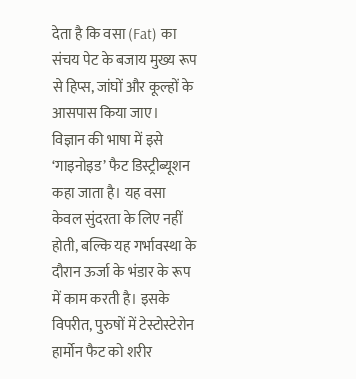देता है कि वसा (Fat) का संचय पेट के बजाय मुख्य रूप से हिप्स, जांघों और कूल्हों के आसपास किया जाए।
विज्ञान की भाषा में इसे ‘गाइनोइड’ फैट डिस्ट्रीब्यूशन कहा जाता है। यह वसा केवल सुंदरता के लिए नहीं होती, बल्कि यह गर्भावस्था के दौरान ऊर्जा के भंडार के रूप में काम करती है। इसके विपरीत, पुरुषों में टेस्टोस्टेरोन हार्मोन फैट को शरीर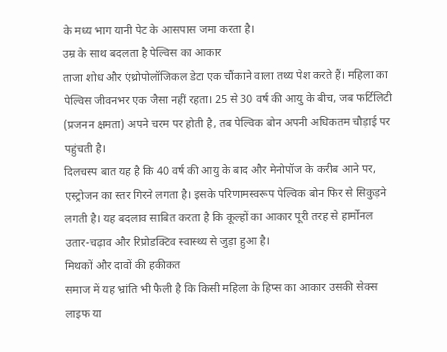के मध्य भाग यानी पेट के आसपास जमा करता है।
उम्र के साथ बदलता है पेल्विस का आकार
ताजा शोध और एंथ्रोपोलॉजिकल डेटा एक चौंकाने वाला तथ्य पेश करते हैं। महिला का पेल्विस जीवनभर एक जैसा नहीं रहता। 25 से 30 वर्ष की आयु के बीच, जब फर्टिलिटी (प्रजनन क्षमता) अपने चरम पर होती है, तब पेल्विक बोन अपनी अधिकतम चौड़ाई पर पहुंचती है।
दिलचस्प बात यह है कि 40 वर्ष की आयु के बाद और मेनोपॉज के करीब आने पर, एस्ट्रोजन का स्तर गिरने लगता है। इसके परिणामस्वरूप पेल्विक बोन फिर से सिकुड़ने लगती है। यह बदलाव साबित करता है कि कूल्हों का आकार पूरी तरह से हार्मोनल उतार-चढ़ाव और रिप्रोडक्टिव स्वास्थ्य से जुड़ा हुआ है।
मिथकों और दावों की हकीकत
समाज में यह भ्रांति भी फैली है कि किसी महिला के हिप्स का आकार उसकी सेक्स लाइफ या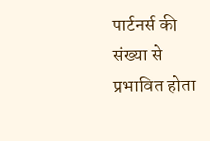पार्टनर्स की संख्या से प्रभावित होता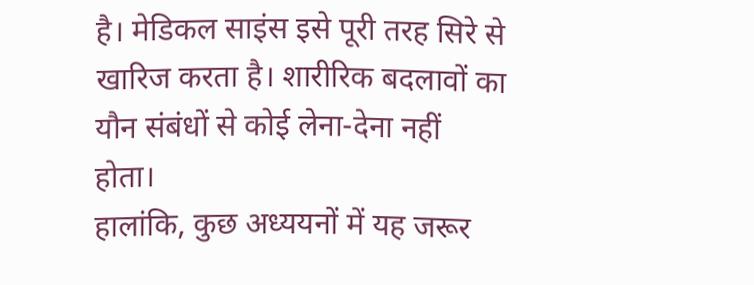है। मेडिकल साइंस इसे पूरी तरह सिरे से खारिज करता है। शारीरिक बदलावों का यौन संबंधों से कोई लेना-देना नहीं होता।
हालांकि, कुछ अध्ययनों में यह जरूर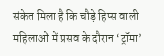संकेत मिला है कि चौड़े हिप्स वाली महिलाओं में प्रसव के दौरान ‘ट्रॉमा’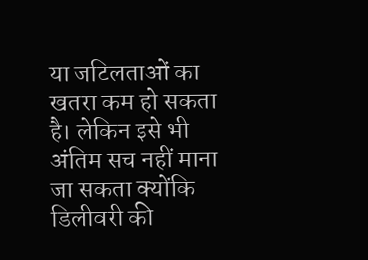या जटिलताओं का खतरा कम हो सकता है। लेकिन इसे भी अंतिम सच नहीं माना जा सकता क्योंकि डिलीवरी की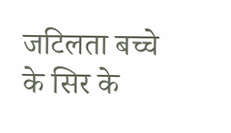जटिलता बच्चे के सिर के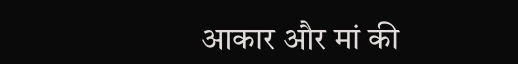आकार और मां की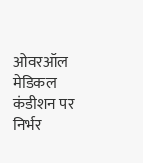ओवरऑल मेडिकल कंडीशन पर निर्भर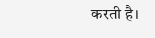करती है।